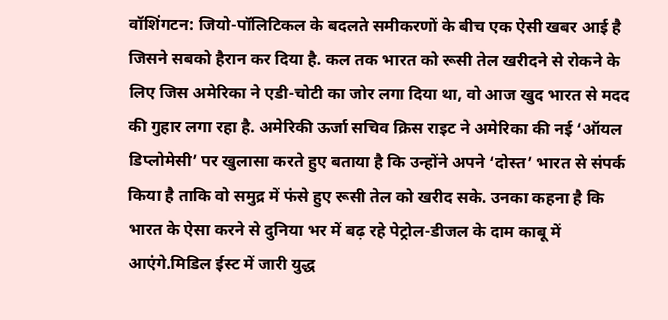वॉशिंगटन: जियो-पॉलिटिकल के बदलते समीकरणों के बीच एक ऐसी खबर आई है जिसने सबको हैरान कर दिया है. कल तक भारत को रूसी तेल खरीदने से रोकने के लिए जिस अमेरिका ने एडी-चोटी का जोर लगा दिया था, वो आज खुद भारत से मदद की गुहार लगा रहा है. अमेरिकी ऊर्जा सचिव क्रिस राइट ने अमेरिका की नई ‘ऑयल डिप्लोमेसी’ पर खुलासा करते हुए बताया है कि उन्होंने अपने ‘दोस्त’ भारत से संपर्क किया है ताकि वो समुद्र में फंसे हुए रूसी तेल को खरीद सके. उनका कहना है कि भारत के ऐसा करने से दुनिया भर में बढ़ रहे पेट्रोल-डीजल के दाम काबू में आएंगे.मिडिल ईस्ट में जारी युद्ध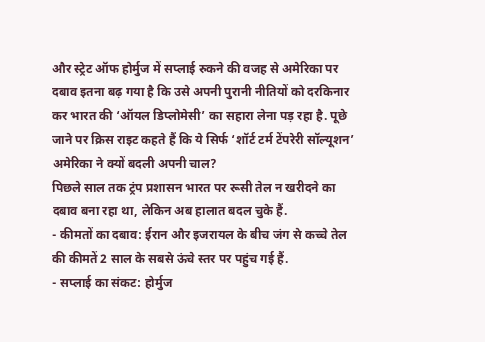और स्ट्रेट ऑफ होर्मुज में सप्लाई रुकने की वजह से अमेरिका पर दबाव इतना बढ़ गया है कि उसे अपनी पुरानी नीतियों को दरकिनार कर भारत की ‘ऑयल डिप्लोमेसी’ का सहारा लेना पड़ रहा है. पूछे जाने पर क्रिस राइट कहते हैं कि ये सिर्फ ‘शॉर्ट टर्म टेंपरेरी सॉल्यूशन’
अमेरिका ने क्यों बदली अपनी चाल?
पिछले साल तक ट्रंप प्रशासन भारत पर रूसी तेल न खरीदने का दबाव बना रहा था, लेकिन अब हालात बदल चुके हैं.
- कीमतों का दबाव: ईरान और इजरायल के बीच जंग से कच्चे तेल की कीमतें 2 साल के सबसे ऊंचे स्तर पर पहुंच गई हैं.
- सप्लाई का संकट: होर्मुज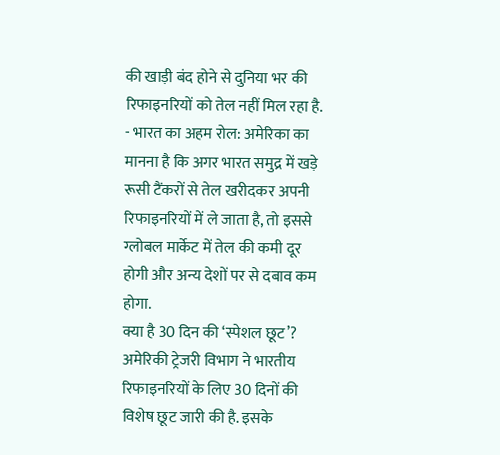की खाड़ी बंद होने से दुनिया भर की रिफाइनरियों को तेल नहीं मिल रहा है.
- भारत का अहम रोल: अमेरिका का मानना है कि अगर भारत समुद्र में खड़े रूसी टैंकरों से तेल खरीदकर अपनी रिफाइनरियों में ले जाता है, तो इससे ग्लोबल मार्केट में तेल की कमी दूर होगी और अन्य देशों पर से दबाव कम होगा.
क्या है 30 दिन की ‘स्पेशल छूट’?
अमेरिकी ट्रेजरी विभाग ने भारतीय रिफाइनरियों के लिए 30 दिनों की विशेष छूट जारी की है. इसके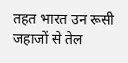तहत भारत उन रूसी जहाजों से तेल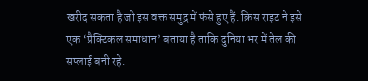खरीद सकता है जो इस वक्त समुद्र में फंसे हुए हैं. क्रिस राइट ने इसे एक ‘प्रैक्टिकल समाधान’ बताया है ताकि दुनिया भर में तेल की सप्लाई बनी रहे.